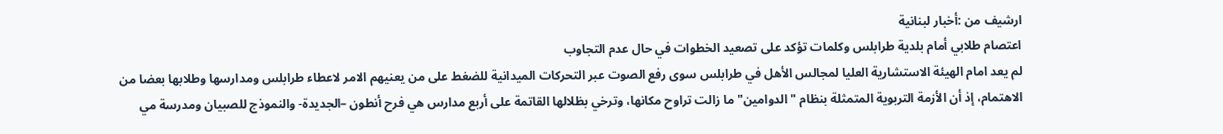ارشيف من :أخبار لبنانية
اعتصام طلابي أمام بلدية طرابلس وكلمات تؤكد على تصعيد الخطوات في حال عدم التجاوب
لم يعد امام الهيئة الاستشارية العليا لمجالس الأهل في طرابلس سوى رفع الصوت عبر التحركات الميدانية للضغط على من يعنيهم الامر لاعطاء طرابلس ومدارسها وطلابها بعضا من الاهتمام، إذ أن الأزمة التربوية المتمثلة بنظام "الدوامين" ما زالت تراوح مكانها، وترخي بظلالها القاتمة على أربع مدارس هي فرح أنطون –الجديدة- والنموذج للصبيان ومدرسة مي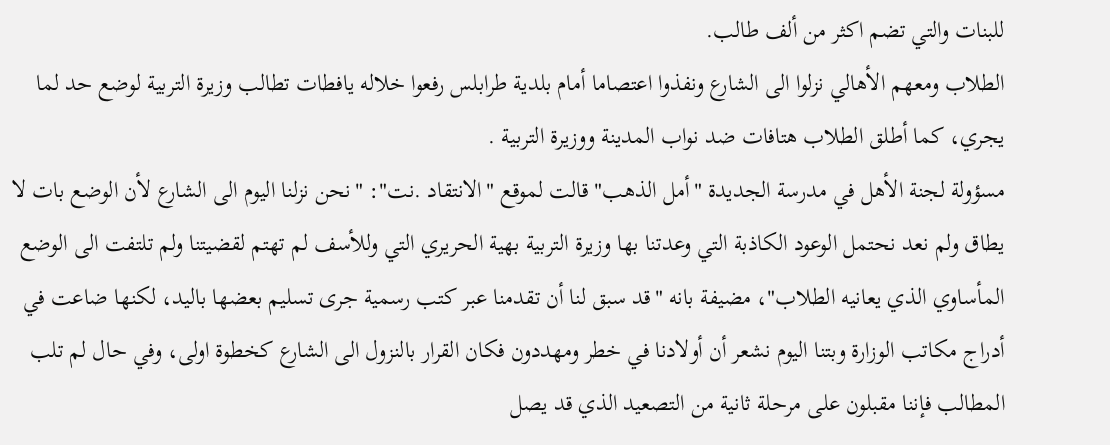للبنات والتي تضم اكثر من ألف طالب.
الطلاب ومعهم الأهالي نزلوا الى الشارع ونفذوا اعتصاما أمام بلدية طرابلس رفعوا خلاله يافطات تطالب وزيرة التربية لوضع حد لما يجري، كما أطلق الطلاب هتافات ضد نواب المدينة ووزيرة التربية .
مسؤولة لجنة الأهل في مدرسة الجديدة "أمل الذهب" قالت لموقع "الانتقاد .نت": "نحن نزلنا اليوم الى الشارع لأن الوضع بات لا يطاق ولم نعد نحتمل الوعود الكاذبة التي وعدتنا بها وزيرة التربية بهية الحريري التي وللأسف لم تهتم لقضيتنا ولم تلتفت الى الوضع المأساوي الذي يعانيه الطلاب"، مضيفة بانه "قد سبق لنا أن تقدمنا عبر كتب رسمية جرى تسليم بعضها باليد، لكنها ضاعت في أدراج مكاتب الوزارة وبتنا اليوم نشعر أن أولادنا في خطر ومهددون فكان القرار بالنزول الى الشارع كخطوة اولى، وفي حال لم تلب المطالب فإننا مقبلون على مرحلة ثانية من التصعيد الذي قد يصل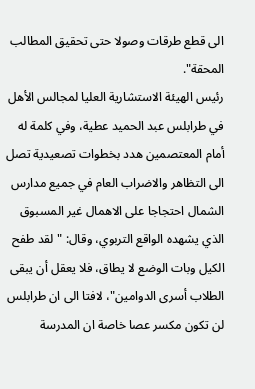الى قطع طرقات وصولا حتى تحقيق المطالب المحقة".
رئيس الهيئة الاستشارية العليا لمجالس الأهل في طرابلس عبد الحميد عطية، وفي كلمة له أمام المعتصمين هدد بخطوات تصعيدية تصل الى التظاهر والاضراب العام في جميع مدارس الشمال احتجاجا على الاهمال غير المسبوق الذي يشهده الواقع التربوي، وقال: "لقد طفح الكيل وبات الوضع لا يطاق، فلا يعقل أن يبقى الطلاب أسرى الدوامين"، لافتا الى ان طرابلس لن تكون مكسر عصا خاصة ان المدرسة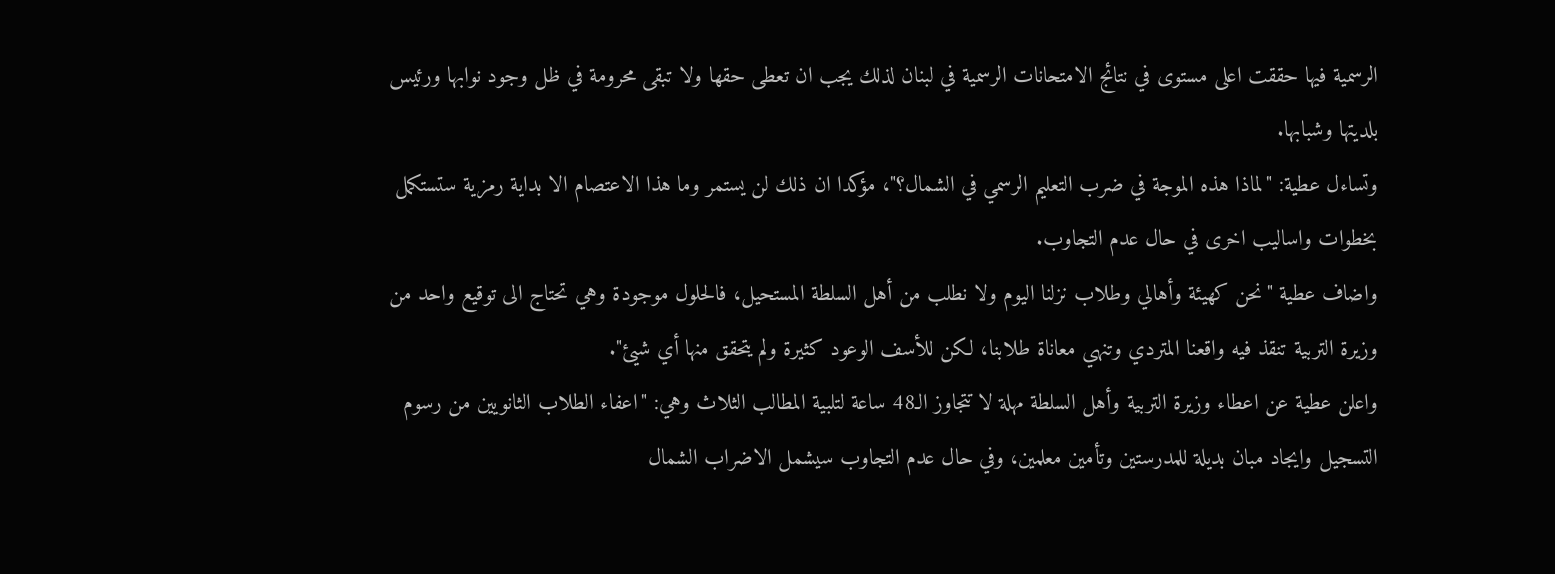الرسمية فيها حققت اعلى مستوى في نتائج الامتحانات الرسمية في لبنان لذلك يجب ان تعطى حقها ولا تبقى محرومة في ظل وجود نوابها ورئيس بلديتها وشبابها.
وتساءل عطية: "لماذا هذه الموجة في ضرب التعليم الرسمي في الشمال؟"، مؤكدا ان ذلك لن يستمر وما هذا الاعتصام الا بداية رمزية ستستكمل بخطوات واساليب اخرى في حال عدم التجاوب.
واضاف عطية "نحن كهيئة وأهالي وطلاب نزلنا اليوم ولا نطلب من أهل السلطة المستحيل، فالحلول موجودة وهي تحتاج الى توقيع واحد من وزيرة التربية تنقذ فيه واقعنا المتردي وتنهي معاناة طلابنا، لكن للأسف الوعود كثيرة ولم يتحقق منها أي شيئ".
واعلن عطية عن اعطاء وزيرة التربية وأهل السلطة مهلة لا تتجاوز الـ48 ساعة لتلبية المطالب الثلاث وهي: "اعفاء الطلاب الثانويين من رسوم التسجيل وايجاد مبان بديلة للمدرستين وتأمين معلمين، وفي حال عدم التجاوب سيشمل الاضراب الشمال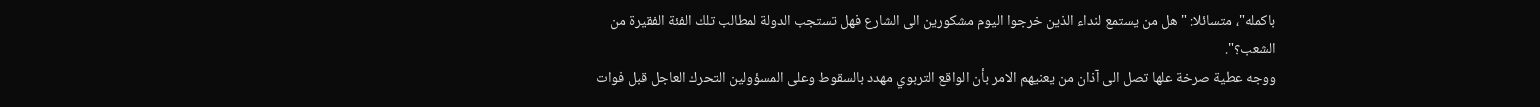باكمله"، متسائلا: "هل من يستمع لنداء الذين خرجوا اليوم مشكورين الى الشارع فهل تستجب الدولة لمطالب تلك الفئة الفقيرة من الشعب؟".
ووجه عطية صرخة علها تصل الى آذان من يعنيهم الامر بأن الواقع التربوي مهدد بالسقوط وعلى المسؤولين التحرك العاجل قبل فوات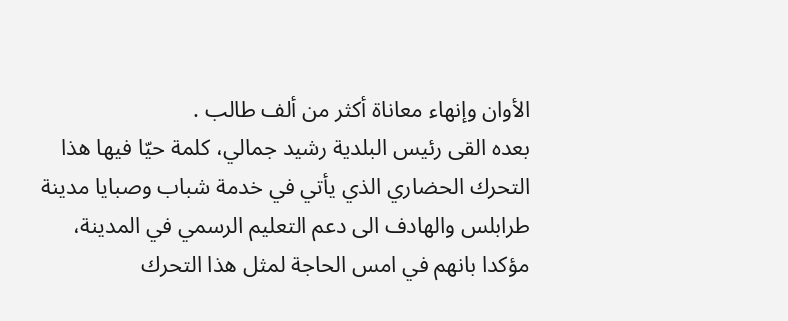الأوان وإنهاء معاناة أكثر من ألف طالب .
بعده القى رئيس البلدية رشيد جمالي، كلمة حيّا فيها هذا التحرك الحضاري الذي يأتي في خدمة شباب وصبايا مدينة طرابلس والهادف الى دعم التعليم الرسمي في المدينة، مؤكدا بانهم في امس الحاجة لمثل هذا التحرك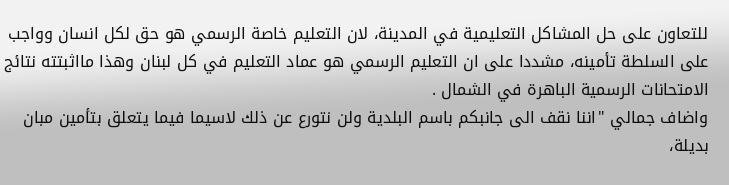للتعاون على حل المشاكل التعليمية في المدينة، لان التعليم خاصة الرسمي هو حق لكل انسان وواجب على السلطة تأمينه، مشددا على ان التعليم الرسمي هو عماد التعليم في كل لبنان وهذا مااثبتته نتائج الامتحانات الرسمية الباهرة في الشمال .
واضاف جمالي "اننا نقف الى جانبكم باسم البلدية ولن نتورع عن ذلك لاسيما فيما يتعلق بتأمين مبان بديلة،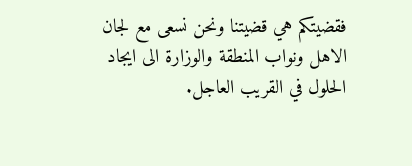فقضيتكم هي قضيتنا ونحن نسعى مع لجان الاهل ونواب المنطقة والوزارة الى ايجاد الحلول في القريب العاجل.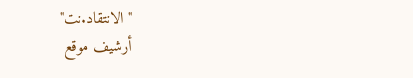"الانتقاد.نت"
أرشيف موقع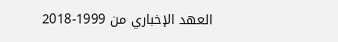العهد الإخباري من 1999-2018